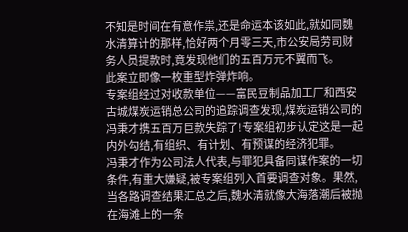不知是时间在有意作祟,还是命运本该如此,就如同魏水清算计的那样,恰好两个月零三天,市公安局劳司财务人员提款时,竟发现他们的五百万元不翼而飞。
此案立即像一枚重型炸弹炸响。
专案组经过对收款单位——富民豆制品加工厂和西安古城煤炭运销总公司的追踪调查发现,煤炭运销公司的冯秉才携五百万巨款失踪了!专案组初步认定这是一起内外勾结,有组织、有计划、有预谋的经济犯罪。
冯秉才作为公司法人代表,与罪犯具备同谋作案的一切条件,有重大嫌疑,被专案组列入首要调查对象。果然,当各路调查结果汇总之后,魏水清就像大海落潮后被抛在海滩上的一条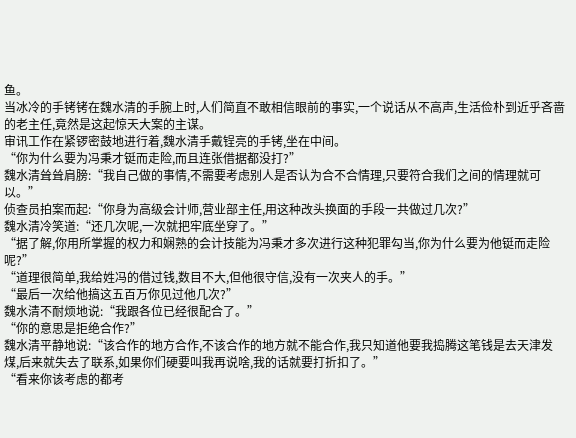鱼。
当冰冷的手铐铐在魏水清的手腕上时,人们简直不敢相信眼前的事实,一个说话从不高声,生活俭朴到近乎吝啬的老主任,竟然是这起惊天大案的主谋。
审讯工作在紧锣密鼓地进行着,魏水清手戴锃亮的手铐,坐在中间。
“你为什么要为冯秉才铤而走险,而且连张借据都没打?”
魏水清耸耸肩膀:“我自己做的事情,不需要考虑别人是否认为合不合情理,只要符合我们之间的情理就可以。”
侦查员拍案而起:“你身为高级会计师,营业部主任,用这种改头换面的手段一共做过几次?”
魏水清冷笑道:“还几次呢,一次就把牢底坐穿了。”
“据了解,你用所掌握的权力和娴熟的会计技能为冯秉才多次进行这种犯罪勾当,你为什么要为他铤而走险呢?”
“道理很简单,我给姓冯的借过钱,数目不大,但他很守信,没有一次夹人的手。”
“最后一次给他搞这五百万你见过他几次?”
魏水清不耐烦地说:“我跟各位已经很配合了。”
“你的意思是拒绝合作?”
魏水清平静地说:“该合作的地方合作,不该合作的地方就不能合作,我只知道他要我捣腾这笔钱是去天津发煤,后来就失去了联系,如果你们硬要叫我再说啥,我的话就要打折扣了。”
“看来你该考虑的都考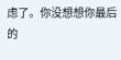虑了。你没想想你最后的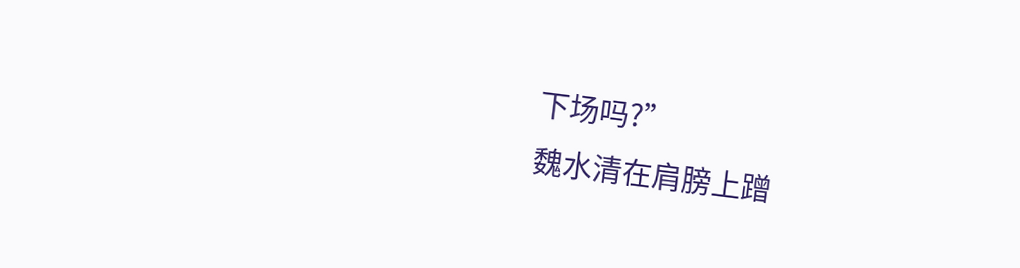下场吗?”
魏水清在肩膀上蹭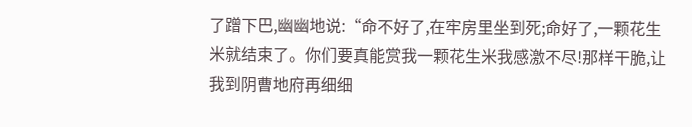了蹭下巴,幽幽地说:“命不好了,在牢房里坐到死;命好了,一颗花生米就结束了。你们要真能赏我一颗花生米我感激不尽!那样干脆,让我到阴曹地府再细细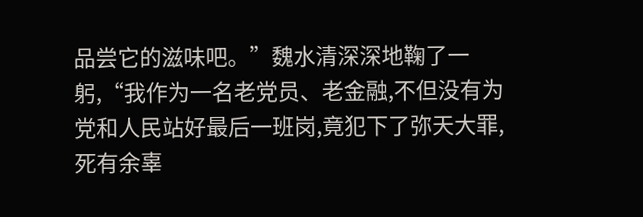品尝它的滋味吧。”魏水清深深地鞠了一躬,“我作为一名老党员、老金融,不但没有为党和人民站好最后一班岗,竟犯下了弥天大罪,死有余辜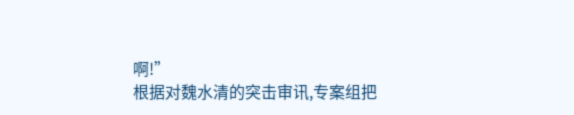啊!”
根据对魏水清的突击审讯,专案组把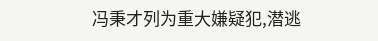冯秉才列为重大嫌疑犯,潜逃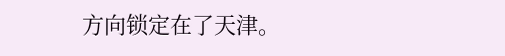方向锁定在了天津。